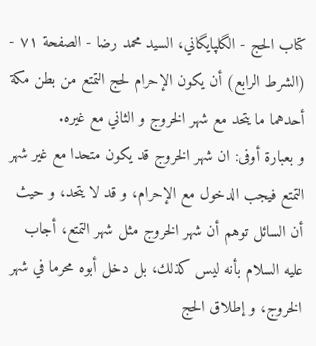كتاب الحج - الگلپايگاني، السيد محمد رضا - الصفحة ٧١ - (الشرط الرابع) أن يكون الإحرام لحج التمتع من بطن مكة
أحدهما ما يتحد مع شهر الخروج و الثاني مع غيره.
و بعبارة أوفى: ان شهر الخروج قد يكون متحدا مع غير شهر التمتع فيجب الدخول مع الإحرام، و قد لا يتحد، و حيث أن السائل توهم أن شهر الخروج مثل شهر التمتع، أجاب عليه السلام بأنه ليس كذلك، بل دخل أبوه محرما في شهر الخروج، و إطلاق الحج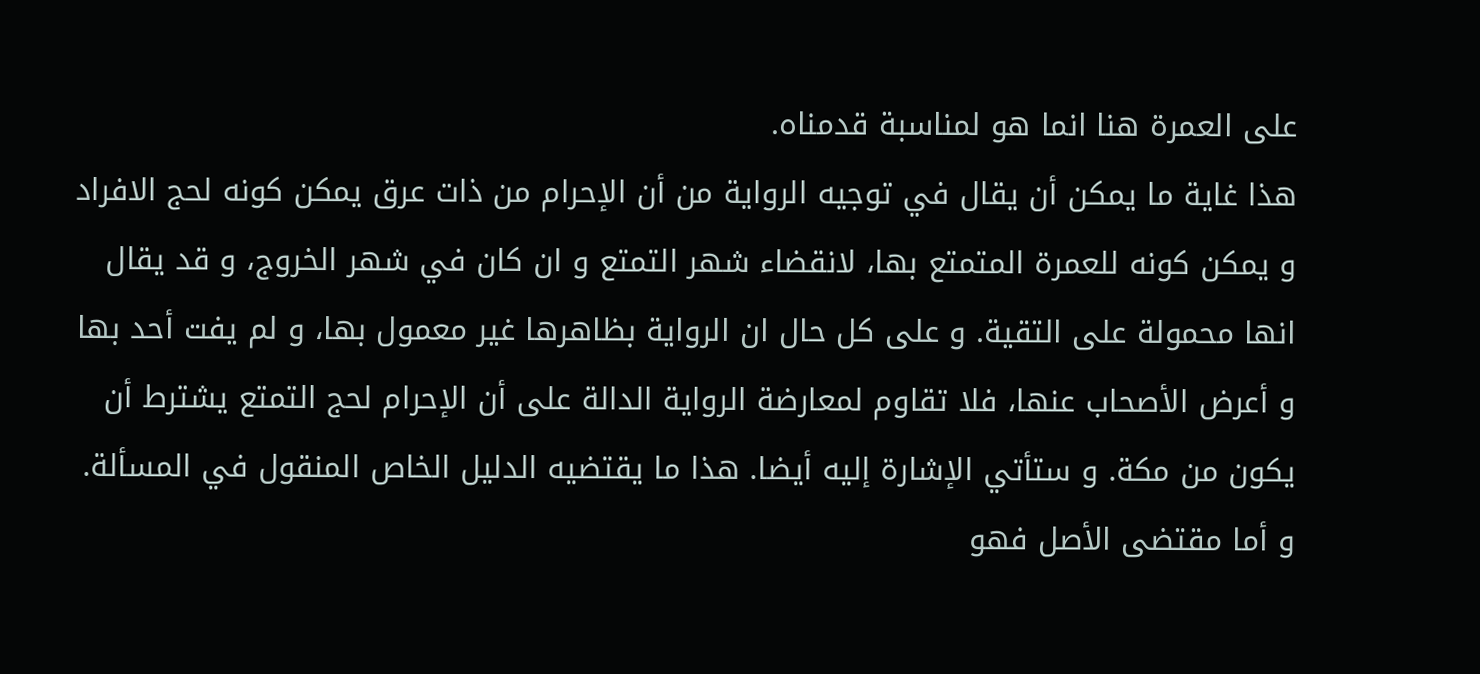على العمرة هنا انما هو لمناسبة قدمناه.
هذا غاية ما يمكن أن يقال في توجيه الرواية من أن الإحرام من ذات عرق يمكن كونه لحج الافراد و يمكن كونه للعمرة المتمتع بها، لانقضاء شهر التمتع و ان كان في شهر الخروج، و قد يقال انها محمولة على التقية. و على كل حال ان الرواية بظاهرها غير معمول بها، و لم يفت أحد بها و أعرض الأصحاب عنها، فلا تقاوم لمعارضة الرواية الدالة على أن الإحرام لحج التمتع يشترط أن يكون من مكة. و ستأتي الإشارة إليه أيضا. هذا ما يقتضيه الدليل الخاص المنقول في المسألة.
و أما مقتضى الأصل فهو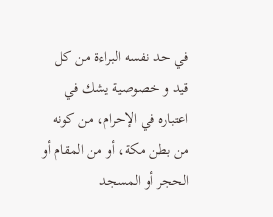في حد نفسه البراءة من كل قيد و خصوصية يشك في اعتباره في الإحرام، من كونه من بطن مكة، أو من المقام أو الحجر أو المسجد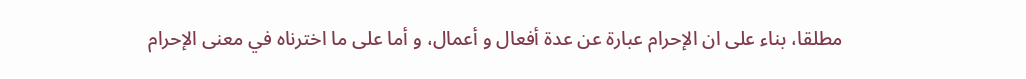مطلقا، بناء على ان الإحرام عبارة عن عدة أفعال و أعمال، و أما على ما اخترناه في معنى الإحرام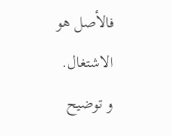فالأصل هو الاشتغال.
و توضيح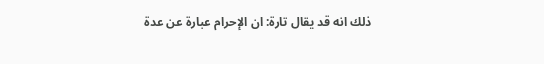ذلك انه قد يقال تارة: ان الإحرام عبارة عن عدة